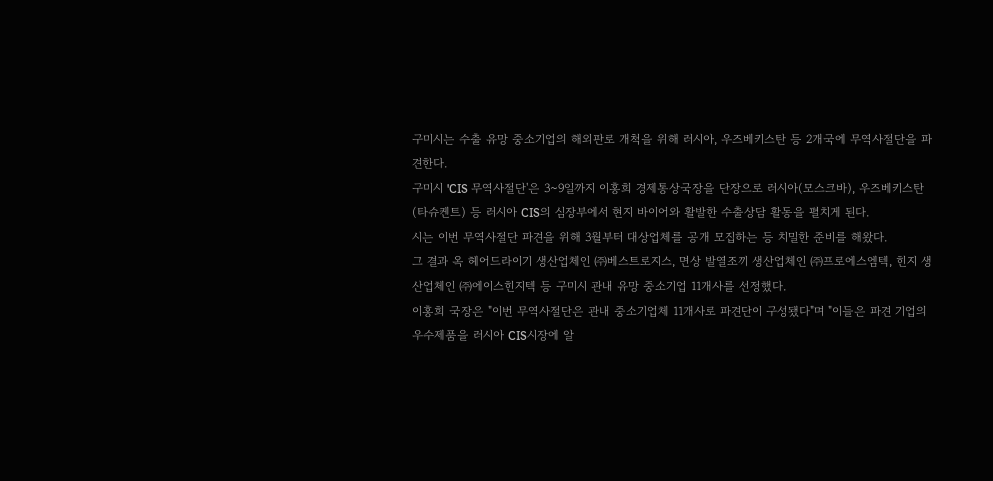구미시는 수출 유망 중소기업의 해외판로 개척을 위해 러시아, 우즈베키스탄 등 2개국에 무역사절단을 파견한다.
구미시 'CIS 무역사절단'은 3~9일까지 이홍희 경제통상국장을 단장으로 러시아(모스크바), 우즈베키스탄(타슈켄트) 등 러시아 CIS의 심장부에서 현지 바이어와 활발한 수출상담 활동을 펼치게 된다.
시는 이번 무역사절단 파견을 위해 3월부터 대상업체를 공개 모집하는 등 치밀한 준비를 해왔다.
그 결과 옥 헤어드라이기 생산업체인 ㈜베스트로지스, 면상 발열조끼 생산업체인 ㈜프로에스엠텍, 힌지 생산업체인 ㈜에이스힌지텍 등 구미시 관내 유망 중소기업 11개사를 선정했다.
이홍희 국장은 "이번 무역사절단은 관내 중소기업체 11개사로 파견단이 구성됐다"며 "이들은 파견 기업의 우수제품을 러시아 CIS시장에 알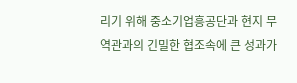리기 위해 중소기업흥공단과 현지 무역관과의 긴밀한 협조속에 큰 성과가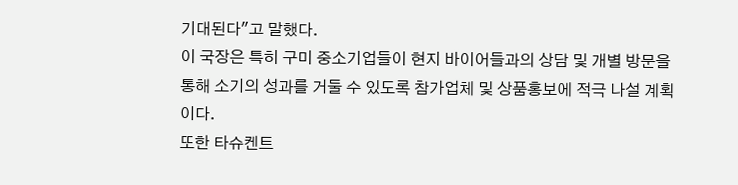기대된다"고 말했다.
이 국장은 특히 구미 중소기업들이 현지 바이어들과의 상담 및 개별 방문을 통해 소기의 성과를 거둘 수 있도록 참가업체 및 상품홍보에 적극 나설 계획이다.
또한 타슈켄트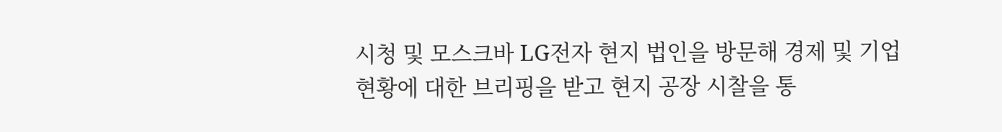시청 및 모스크바 LG전자 현지 법인을 방문해 경제 및 기업현황에 대한 브리핑을 받고 현지 공장 시찰을 통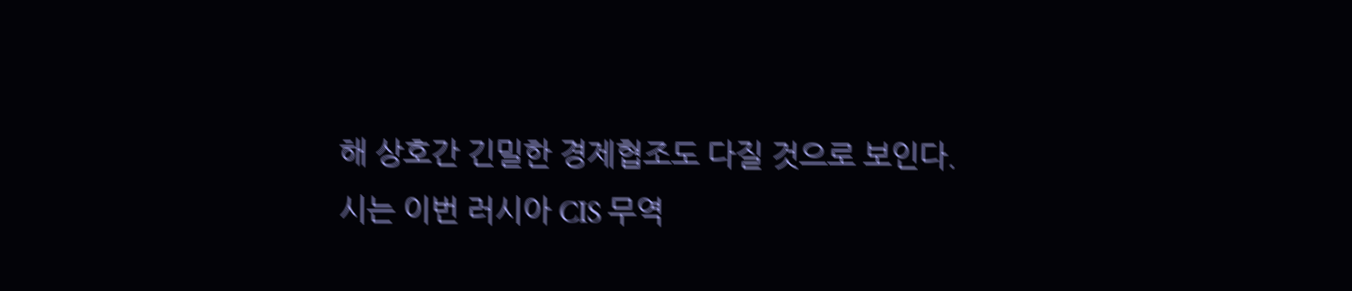해 상호간 긴밀한 경제협조도 다질 것으로 보인다.
시는 이번 러시아 CIS 무역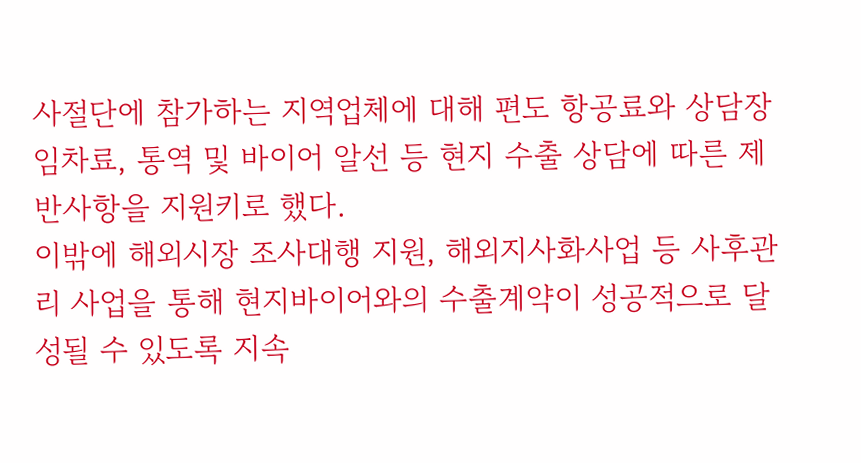사절단에 참가하는 지역업체에 대해 편도 항공료와 상담장 임차료, 통역 및 바이어 알선 등 현지 수출 상담에 따른 제반사항을 지원키로 했다.
이밖에 해외시장 조사대행 지원, 해외지사화사업 등 사후관리 사업을 통해 현지바이어와의 수출계약이 성공적으로 달성될 수 있도록 지속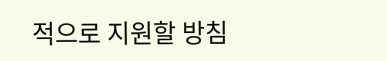적으로 지원할 방침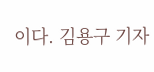이다. 김용구 기자